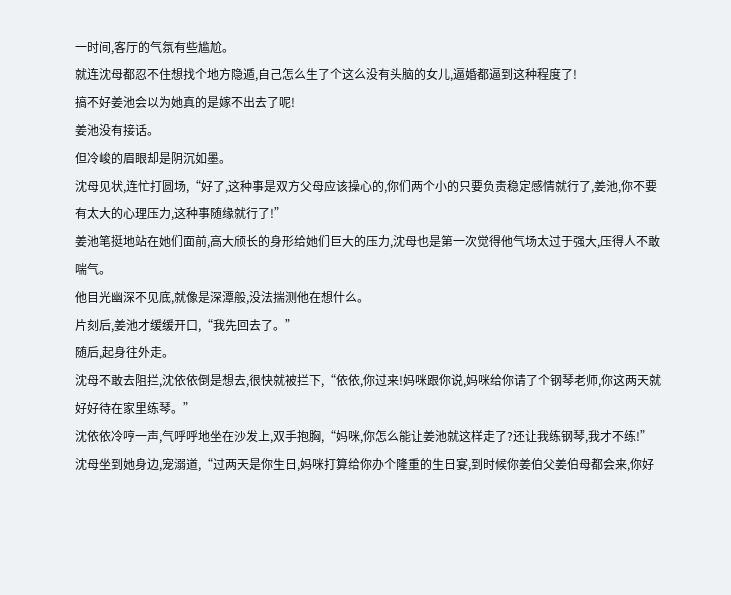一时间,客厅的气氛有些尴尬。
就连沈母都忍不住想找个地方隐遁,自己怎么生了个这么没有头脑的女儿,逼婚都逼到这种程度了!
搞不好姜池会以为她真的是嫁不出去了呢!
姜池没有接话。
但冷峻的眉眼却是阴沉如墨。
沈母见状,连忙打圆场,“好了,这种事是双方父母应该操心的,你们两个小的只要负责稳定感情就行了,姜池,你不要有太大的心理压力,这种事随缘就行了!”
姜池笔挺地站在她们面前,高大颀长的身形给她们巨大的压力,沈母也是第一次觉得他气场太过于强大,压得人不敢喘气。
他目光幽深不见底,就像是深潭般,没法揣测他在想什么。
片刻后,姜池才缓缓开口,“我先回去了。”
随后,起身往外走。
沈母不敢去阻拦,沈依依倒是想去,很快就被拦下,“依依,你过来!妈咪跟你说,妈咪给你请了个钢琴老师,你这两天就好好待在家里练琴。”
沈依依冷哼一声,气呼呼地坐在沙发上,双手抱胸,“妈咪,你怎么能让姜池就这样走了?还让我练钢琴,我才不练!”
沈母坐到她身边,宠溺道,“过两天是你生日,妈咪打算给你办个隆重的生日宴,到时候你姜伯父姜伯母都会来,你好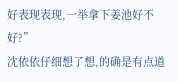好表现表现,一举拿下姜池好不好?”
沈依依仔细想了想,的确是有点道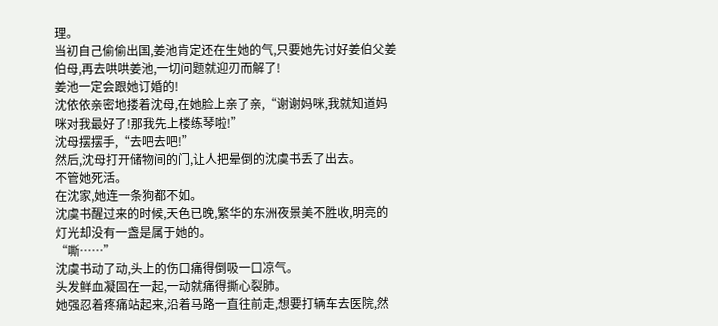理。
当初自己偷偷出国,姜池肯定还在生她的气,只要她先讨好姜伯父姜伯母,再去哄哄姜池,一切问题就迎刃而解了!
姜池一定会跟她订婚的!
沈依依亲密地搂着沈母,在她脸上亲了亲,“谢谢妈咪,我就知道妈咪对我最好了!那我先上楼练琴啦!”
沈母摆摆手,“去吧去吧!”
然后,沈母打开储物间的门,让人把晕倒的沈虞书丢了出去。
不管她死活。
在沈家,她连一条狗都不如。
沈虞书醒过来的时候,天色已晚,繁华的东洲夜景美不胜收,明亮的灯光却没有一盏是属于她的。
“嘶……”
沈虞书动了动,头上的伤口痛得倒吸一口凉气。
头发鲜血凝固在一起,一动就痛得撕心裂肺。
她强忍着疼痛站起来,沿着马路一直往前走,想要打辆车去医院,然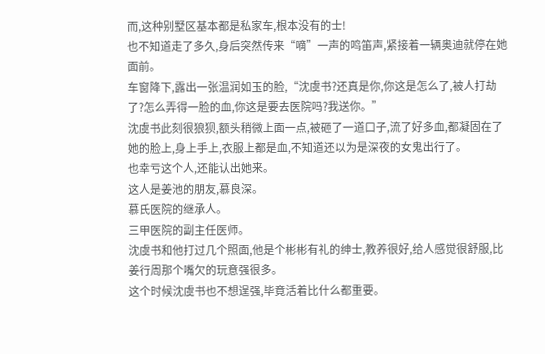而,这种别墅区基本都是私家车,根本没有的士!
也不知道走了多久,身后突然传来“嘀”一声的鸣笛声,紧接着一辆奥迪就停在她面前。
车窗降下,露出一张温润如玉的脸,“沈虞书?还真是你,你这是怎么了,被人打劫了?怎么弄得一脸的血,你这是要去医院吗?我送你。”
沈虞书此刻很狼狈,额头稍微上面一点,被砸了一道口子,流了好多血,都凝固在了她的脸上,身上手上,衣服上都是血,不知道还以为是深夜的女鬼出行了。
也幸亏这个人,还能认出她来。
这人是姜池的朋友,慕良深。
慕氏医院的继承人。
三甲医院的副主任医师。
沈虞书和他打过几个照面,他是个彬彬有礼的绅士,教养很好,给人感觉很舒服,比姜行周那个嘴欠的玩意强很多。
这个时候沈虞书也不想逞强,毕竟活着比什么都重要。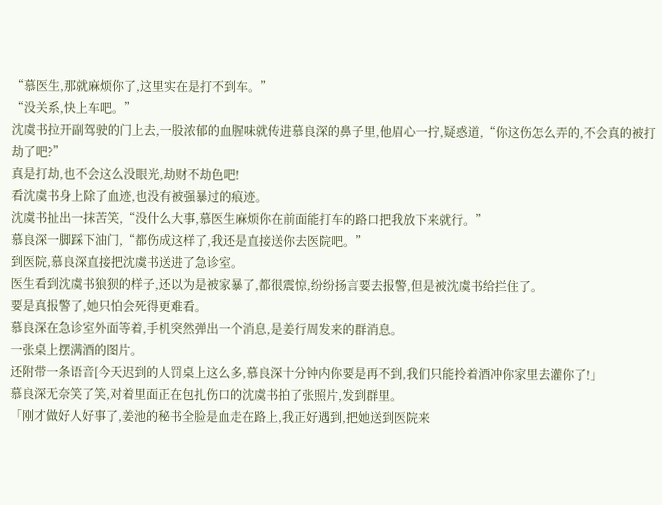“慕医生,那就麻烦你了,这里实在是打不到车。”
“没关系,快上车吧。”
沈虞书拉开副驾驶的门上去,一股浓郁的血腥味就传进慕良深的鼻子里,他眉心一拧,疑惑道,“你这伤怎么弄的,不会真的被打劫了吧?”
真是打劫,也不会这么没眼光,劫财不劫色吧!
看沈虞书身上除了血迹,也没有被强暴过的痕迹。
沈虞书扯出一抹苦笑,“没什么大事,慕医生麻烦你在前面能打车的路口把我放下来就行。”
慕良深一脚踩下油门,“都伤成这样了,我还是直接送你去医院吧。”
到医院,慕良深直接把沈虞书送进了急诊室。
医生看到沈虞书狼狈的样子,还以为是被家暴了,都很震惊,纷纷扬言要去报警,但是被沈虞书给拦住了。
要是真报警了,她只怕会死得更难看。
慕良深在急诊室外面等着,手机突然弹出一个消息,是姜行周发来的群消息。
一张桌上摆满酒的图片。
还附带一条语音[今天迟到的人罚桌上这么多,慕良深十分钟内你要是再不到,我们只能拎着酒冲你家里去灌你了!」
慕良深无奈笑了笑,对着里面正在包扎伤口的沈虞书拍了张照片,发到群里。
「刚才做好人好事了,姜池的秘书全脸是血走在路上,我正好遇到,把她送到医院来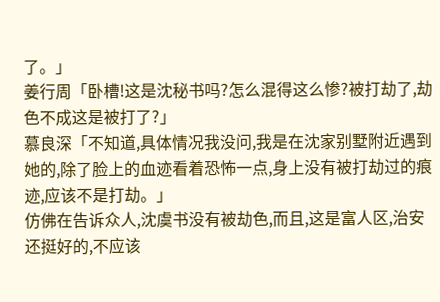了。」
姜行周「卧槽!这是沈秘书吗?怎么混得这么惨?被打劫了,劫色不成这是被打了?」
慕良深「不知道,具体情况我没问,我是在沈家别墅附近遇到她的,除了脸上的血迹看着恐怖一点,身上没有被打劫过的痕迹,应该不是打劫。」
仿佛在告诉众人,沈虞书没有被劫色,而且,这是富人区,治安还挺好的,不应该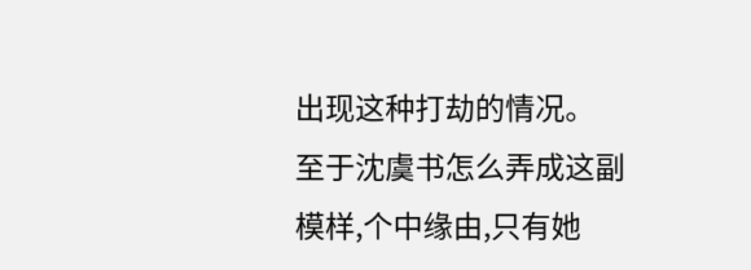出现这种打劫的情况。
至于沈虞书怎么弄成这副模样,个中缘由,只有她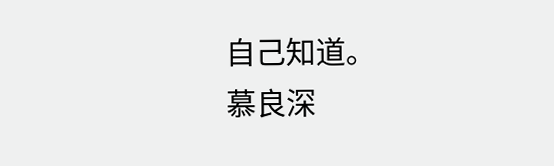自己知道。
慕良深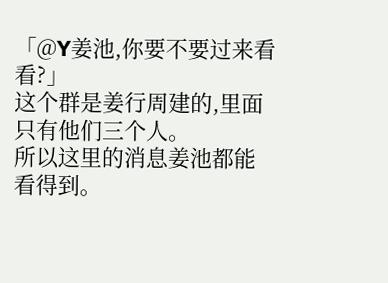「@Y姜池,你要不要过来看看?」
这个群是姜行周建的,里面只有他们三个人。
所以这里的消息姜池都能看得到。